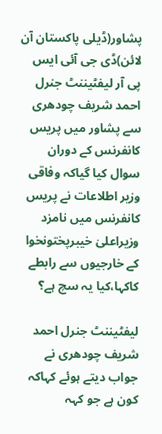پشاور(ڈیلی پاکستان آن لائن)ڈی جی آئی ایس پی آر لیفٹیننٹ جنرل احمد شریف چودھری سے پشاور میں پریس کانفرنس کے دوران سوال کیا گیاکہ وفاقی وزیر اطلاعات نے پریس کانفرنس میں نامزد وزیراعلیٰ خیبرپختونخوا کے خارجیوں سے رابطے کاکہا،کیا یہ سچ ہے؟

لیفٹیننٹ جنرل احمد شریف چودھری نے جواب دیتے ہوئے کہاکہ کون ہے جو کہہ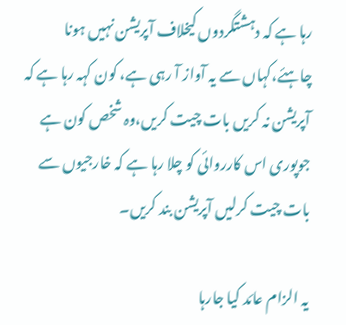رہا ہے کہ دہشتگردوں کیخلاف آپریشن نہیں ہونا چاہئے،کہاں سے یہ آواز آ رہی ہے، کون کہہ رہا ہے کہ آپریشن نہ کریں بات چیت کریں،وہ شخص کون ہے جوپوری اس کارروائی کو چلا رہا ہے کہ خارجیوں سے بات چیت کرلیں آپریشن بند کریں۔

یہ الزام عائد کیا جارہا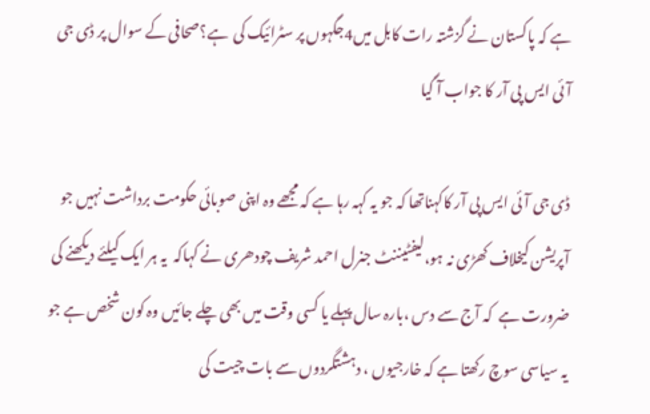ہے کہ پاکستان نے گزشتہ رات کابل میں4جگہوں پر سٹرائیک کی  ہے؟صحافی کے سوال پر ڈی جی آئی ایس پی آر کا جواب آ گیا

ڈی جی آئی ایس پی آر کاکہناتھا کہ جو یہ کہہ رہا ہے کہ مجھے وہ اپنی صوبائی حکومت برداشت نہیں جو آپریشن کیخلاف کھڑی نہ ہو،لیفٹیننٹ جنرل احمد شریف چودھری نے کہاکہ  یہ ہر ایک کیلئے دیکھنے کی ضرورت ہے  کہ آج سے دس ،بارہ سال پہلے یا کسی وقت میں بھی چلے جائیں وہ کون شخص ہے جو یہ سیاسی سوچ رکھتا ہے کہ خارجیوں ، دہشتگردوں سے بات چیت کی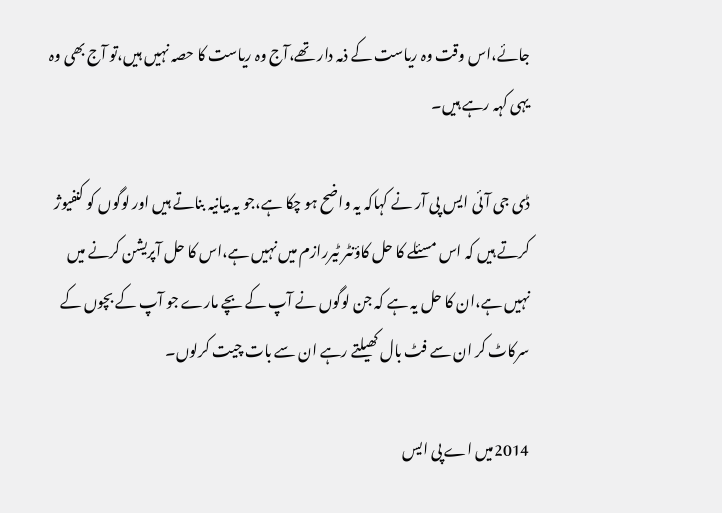جائے،اس وقت وہ ریاست کے ذمہ دار تھے،آج وہ ریاست کا حصہ نہیں ہیں،تو آج بھی وہ یہی کہہ رہے ہیں۔

ڈی جی آئی ایس پی آر نے کہاکہ یہ واضح ہو چکا ہے،جو یہ بیانیہ بناتے ہیں اور لوگوں کو کنفیوژ کرتے ہیں کہ اس مسئلے کا حل کاؤنٹر ٹیررازم میں نہیں ہے،اس کا حل آپریشن کرنے میں نہیں ہے،ان کا حل یہ ہے کہ جن لوگوں نے آپ کے بچے مارے جو آپ کے بچوں کے سرکاٹ کر ان سے فٹ بال کھیلتے رہے ان سے بات چیت کرلوں۔

2014میں اے پی ایس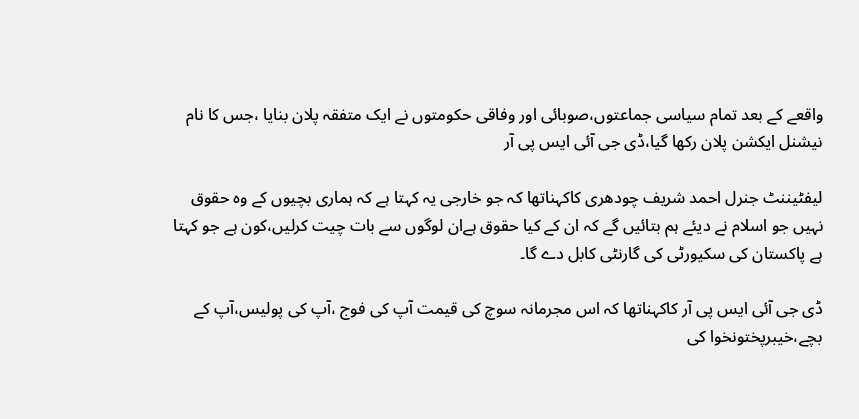واقعے کے بعد تمام سیاسی جماعتوں،صوبائی اور وفاقی حکومتوں نے ایک متفقہ پلان بنایا ،جس کا نام نیشنل ایکشن پلان رکھا گیا،ڈی جی آئی ایس پی آر

لیفٹیننٹ جنرل احمد شریف چودھری کاکہناتھا کہ جو خارجی یہ کہتا ہے کہ ہماری بچیوں کے وہ حقوق نہیں جو اسلام نے دیئے ہم بتائیں گے کہ ان کے کیا حقوق ہےان لوگوں سے بات چیت کرلیں،کون ہے جو کہتا ہے پاکستان کی سکیورٹی کی گارنٹی کابل دے گا۔

ڈی جی آئی ایس پی آر کاکہناتھا کہ اس مجرمانہ سوچ کی قیمت آپ کی فوج ،آپ کی پولیس،آپ کے بچے،خیبرپختونخوا کی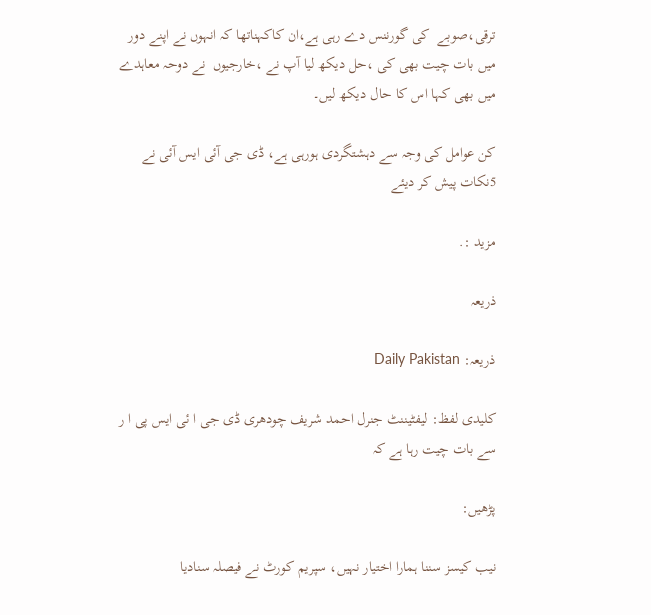ترقی،صوبے  کی گورننس دے رہی ہے،ان کاکہناتھا کہ انہوں نے اپنے دور میں بات چیت بھی کی ،حل دیکھ لیا آپ نے ،خارجیوں  نے دوحہ معاہدے میں بھی کہا اس کا حال دیکھ لیں۔

کن عوامل کی وجہ سے دہشتگردی ہورہی ہے، ڈی جی آئی ایس آئی نے 5نکات پیش کر دیئے

مزید :.

ذریعہ

ذریعہ: Daily Pakistan

کلیدی لفظ: لیفٹیننٹ جنرل احمد شریف چودھری ڈی جی ا ئی ایس پی ا ر سے بات چیت رہا ہے کہ

پڑھیں:

نیب کیسز سننا ہمارا اختیار نہیں، سپریم کورٹ نے فیصلہ سنادیا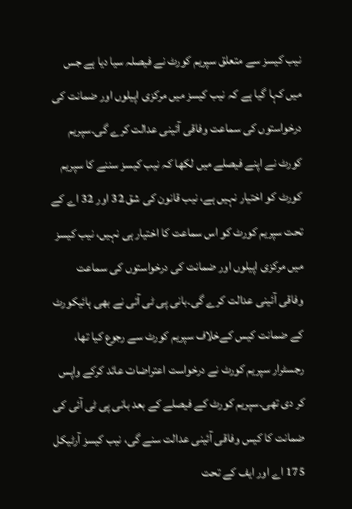نیب کیسز سے متعلق سپریم کورٹ نے فیصلہ سیا دیا ہے جس میں کہا گیا ہے کہ نیب کیسز میں مرکزی اپیلوں اور ضمانت کی درخواستوں کی سماعت وفاقی آئینی عدالت کرے گی۔سپریم کورٹ نے اپنے فیصلے میں لکھا کہ نیب کیسز سننے کا سپریم کورٹ کو اختیار نہیں ہے، نیب قانون کی شق 32 اور 32 اے کے تحت سپریم کورٹ کو اس سماعت کا اختیار ہی نہیں، نیب کیسز میں مرکزی اپیلوں اور ضمانت کی درخواستوں کی سماعت وفاقی آئینی عدالت کرے گی۔بانی پی ٹی آئی نے بھی ہائیکورٹ کے ضمانت کیس کےخلاف سپریم کورٹ سے رجوع کیا تھا، رجسٹرار سپریم کورٹ نے درخواست اعتراضات عائد کرکے واپس کر دی تھی۔سپریم کورٹ کے فیصلے کے بعد بانی پی ٹی آئی کی ضمانت کا کیس وفاقی آئینی عدالت سنے گی، نیب کیسز آرٹیکل 175 اے اور ایف کے تحت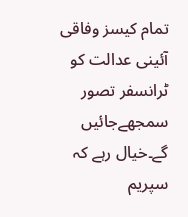تمام کیسز وفاقی آئینی عدالت کو ٹرانسفر تصور سمجھےجائیں گے۔خیال رہے کہ سپریم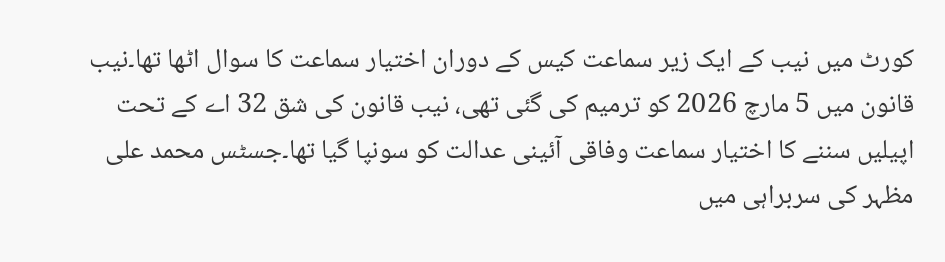کورٹ میں نیب کے ایک زیر سماعت کیس کے دوران اختیار سماعت کا سوال اٹھا تھا۔نیب قانون میں 5 مارچ 2026 کو ترمیم کی گئی تھی، نیب قانون کی شق 32 اے کے تحت اپیلیں سننے کا اختیار سماعت وفاقی آئینی عدالت کو سونپا گیا تھا۔جسٹس محمد علی مظہر کی سربراہی میں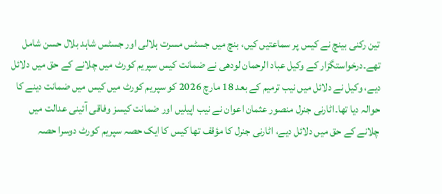تین رکنی بینچ نے کیس پر سماعتیں کیں، بنچ میں جسٹس مسرت ہلالی اور جسٹس شاہد بلال حسن شامل تھے۔درخواستگزار کے وکیل عباد الرحمان لودھی نے ضمانت کیس سپریم کورٹ میں چلانے کے حق میں دلائل دیے، وکیل نے دلائل میں نیب ترمیم کے بعد 18 مارچ 2026 کو سپریم کورٹ میں کیس میں ضمانت دینے کا حوالہ دیا تھا۔اٹارنی جنرل منصور عثمان اعوان نے نیب اپیلیں اور ضمانت کیسز وفاقی آئینی عدالت میں چلانے کے حق میں دلائل دیے، اٹارنی جنرل کا مؤقف تھا کیس کا ایک حصہ سپریم کورٹ دوسرا حصہ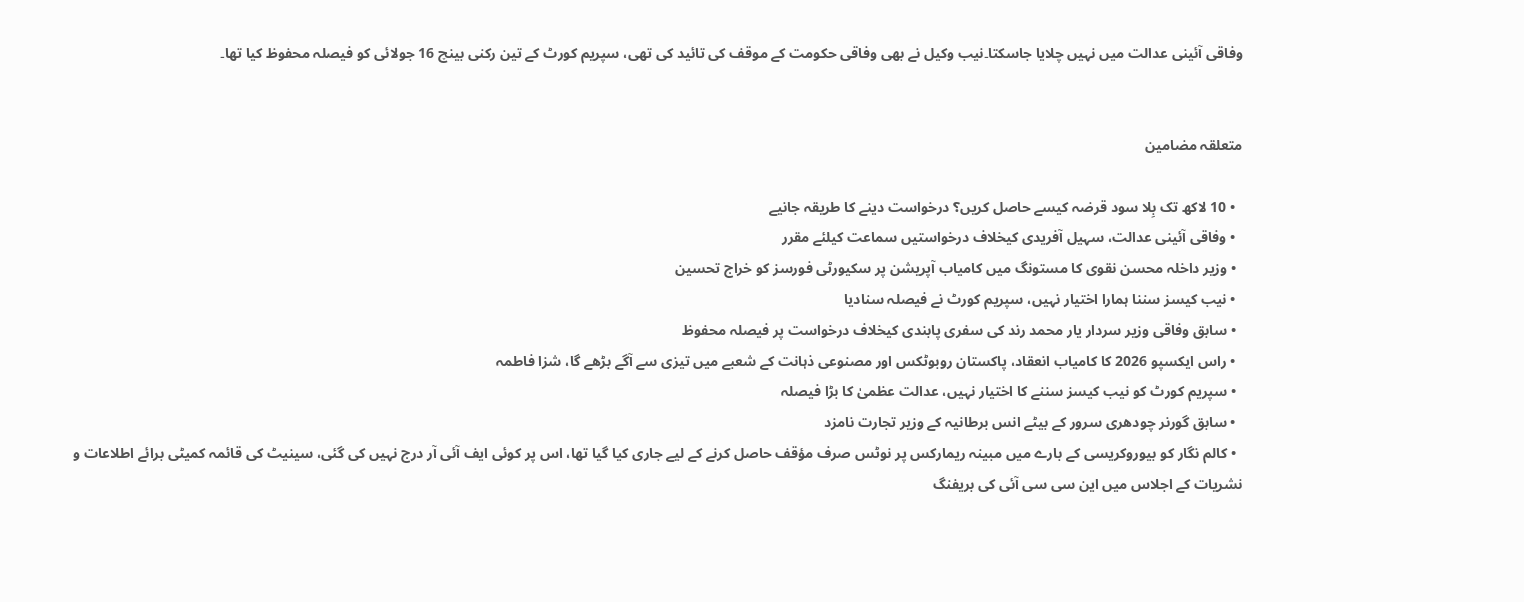وفاقی آئینی عدالت میں نہیں چلایا جاسکتا۔نیب وکیل نے بھی وفاقی حکومت کے موقف کی تائید کی تھی، سپریم کورٹ کے تین رکنی بینچ 16 جولائی کو فیصلہ محفوظ کیا تھا۔


متعلقہ مضامین

  • 10 لاکھ تک بِلا سود قرضہ کیسے حاصل کریں؟ درخواست دینے کا طریقہ جانیے
  • وفاقی آئینی عدالت، سہیل آفریدی کیخلاف درخواستیں سماعت کیلئے مقرر
  • وزیر داخلہ محسن نقوی کا مستونگ میں کامیاب آپریشن پر سکیورٹی فورسز کو خراج تحسین
  • نیب کیسز سننا ہمارا اختیار نہیں، سپریم کورٹ نے فیصلہ سنادیا
  • سابق وفاقی وزیر سردار یار محمد رند کی سفری پابندی کیخلاف درخواست پر فیصلہ محفوظ
  • راس ایکسپو 2026 کا کامیاب انعقاد، پاکستان روبوٹکس اور مصنوعی ذہانت کے شعبے میں تیزی سے آگے بڑھے گا، شزا فاطمہ
  • سپریم کورٹ کو نیب کیسز سننے کا اختیار نہیں، عدالت عظمیٰ کا بڑا فیصلہ
  • سابق گورنر چودھری سرور کے بیٹے انس برطانیہ کے وزیر تجارت نامزد
  • کالم نگار کو بیوروکریسی کے بارے میں مبینہ ریمارکس پر نوٹس صرف مؤقف حاصل کرنے کے لیے جاری کیا گیا تھا، اس پر کوئی ایف آئی آر درج نہیں کی گئی، سینیٹ کی قائمہ کمیٹی برائے اطلاعات و نشریات کے اجلاس میں این سی سی آئی کی بریفنگ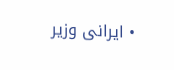• ایرانی وزیر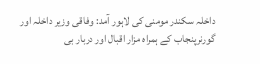داخلہ سکندر مومنی کی لاہور آمد: وفاقی وزیر داخلہ اور گورنرپنجاب کے ہمراہ مزار اقبال اور دربار بی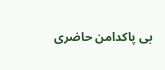بی پاکدامن حاضری